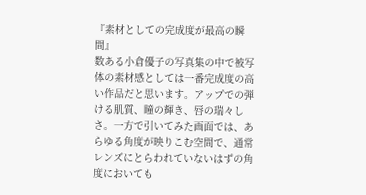『素材としての完成度が最高の瞬間』
数ある小倉優子の写真集の中で被写体の素材感としては一番完成度の高い作品だと思います。アップでの弾ける肌質、瞳の輝き、唇の瑞々しさ。一方で引いてみた画面では、あらゆる角度が映りこむ空間で、通常レンズにとらわれていないはずの角度においても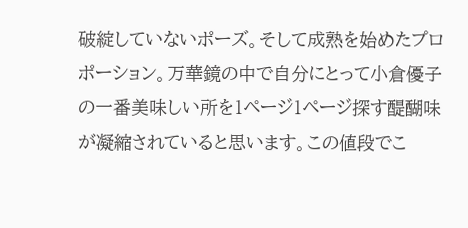破綻していないポーズ。そして成熟を始めたプロポーション。万華鏡の中で自分にとって小倉優子の一番美味しい所を1ページ1ページ探す醍醐味が凝縮されていると思います。この値段でこ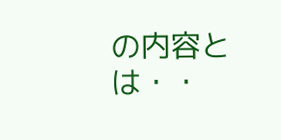の内容とは・・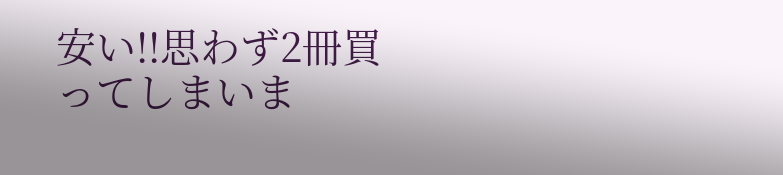安い!!思わず2冊買ってしまいま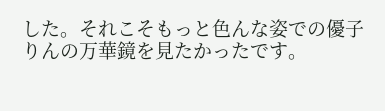した。それこそもっと色んな姿での優子りんの万華鏡を見たかったです。